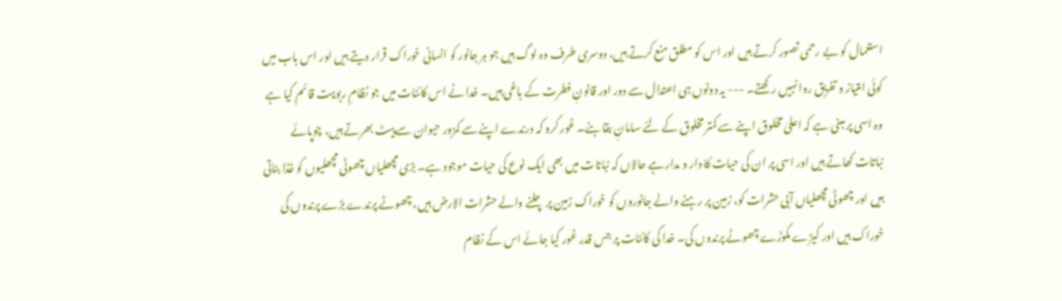استعمال کو بے رحمی تصور کرتے ہیں اور اس کو مطلق منع کرتے ہیں، دوسری طرف وہ لوگ ہیں جو ہر جانور کو انسانی خوراک قرار دیتے ہیں اور اس باب میں کوئی امتیاز و تفریق روا نہیں رکھتے۔ --- یہ دونوں ہی اعتدال سے دور اور قانونِ فطرت کے باغی ہیں۔ خدا نے اس کائنات میں جو نظامِ ربوبیت قائم کیا ہے وہ اسی پر مبنی ہے کہ اعلیٰ مخلوق اپنے سے کمتر مخلوق کے لئے سامانِ بقا بنے۔ غور کرو کہ درندے اپنے سے کمزور حیوان سے پیٹ بھرتے ہیں، چوپائے نباتات کھاتے ہیں اور اسی پر ان کی حیات کا دار و مدار ہے حالاں کہ نباتات میں بھی ایک نوع کی حیات موجود ہے۔ بڑی مچھلیاں چھوٹی مچھلیوں کو غذا بناتی ہیں اور چھوٹی مچھلیاں آبی حشرات کو، زمین پر رہنے والے جانوروں کو خوراک زمین پر چلنے والے حشرات الارض ہیں، چھوٹے پرندے بڑے پرندوں کی خوراک ہیں اور کیڑے مکوڑے چھوٹے پرندوں کی۔ خدا کی کائنات پر جس قدر غور کیا جائے اس کے نظام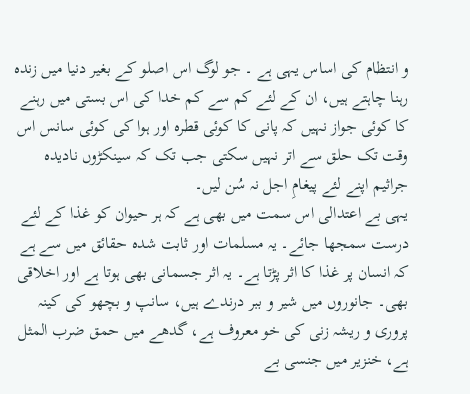و انتظام کی اساس یہی ہے ۔ جو لوگ اس اصلو کے بغیر دنیا میں زندہ رہنا چاہتے ہیں، ان کے لئے کم سے کم خدا کی اس بستی میں رہنے کا کوئی جواز نہیں کہ پانی کا کوئی قطرہ اور ہوا کی کوئی سانس اس وقت تک حلق سے اتر نہیں سکتی جب تک کہ سینکڑوں نادیدہ جراثیم اپنے لئے پیغامِ اجل نہ سُن لیں۔
یہی بے اعتدالی اس سمت میں بھی ہے کہ ہر حیوان کو غذا کے لئے درست سمجھا جائے۔ یہ مسلمات اور ثابت شدہ حقائق میں سے ہے کہ انسان پر غذا کا اثر پڑتا ہے۔ یہ اثر جسمانی بھی ہوتا ہے اور اخلاقی بھی۔ جانوروں میں شیر و ببر درندے ہیں، سانپ و بچھو کی کینہ پروری و ریشہ زنی کی خو معروف ہے، گدھے میں حمق ضرب المثل ہے، خنزیر میں جنسی بے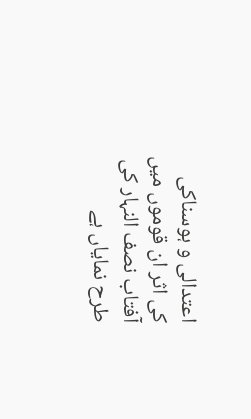اعتدالی و ہوسناکی کی اثر ان قوموں میں آفتاب نصف النہار کی طرح نمایاں ہے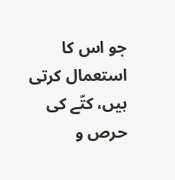جو اس کا استعمال کرتی ہیں، کتّے کی حرص و